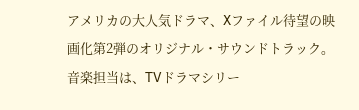アメリカの大人気ドラマ、Xファイル待望の映画化第2弾のオリジナル・サウンドトラック。音楽担当は、TVドラマシリー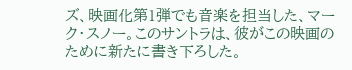ズ、映画化第1弾でも音楽を担当した、マーク・スノー。このサントラは、彼がこの映画のために新たに書き下ろした。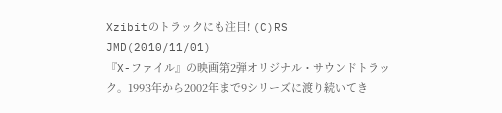Xzibitのトラックにも注目! (C)RS
JMD(2010/11/01)
『X-ファイル』の映画第2弾オリジナル・サウンドトラック。1993年から2002年まで9シリーズに渡り続いてき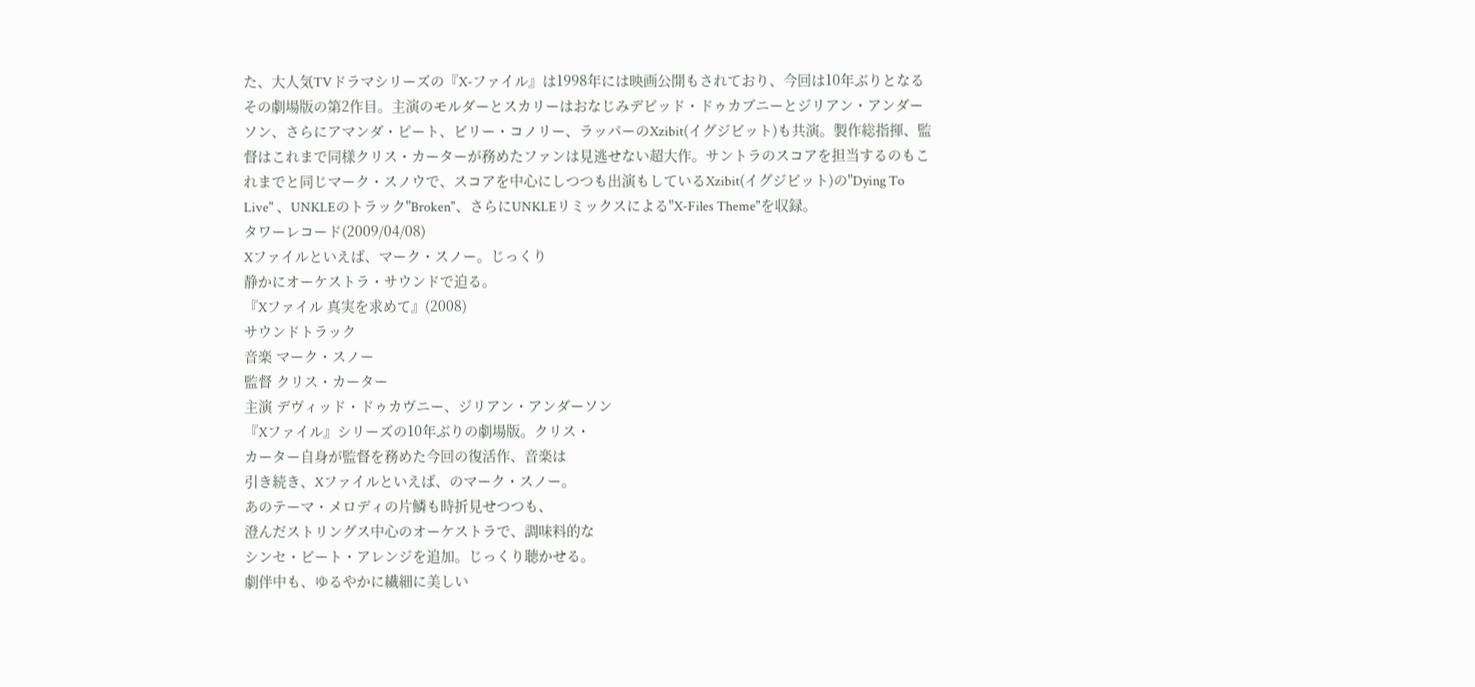た、大人気TVドラマシリーズの『X-ファイル』は1998年には映画公開もされており、今回は10年ぶりとなるその劇場版の第2作目。主演のモルダーとスカリーはおなじみデビッド・ドゥカブニーとジリアン・アンダーソン、さらにアマンダ・ピート、ビリー・コノリー、ラッパーのXzibit(イグジビット)も共演。製作総指揮、監督はこれまで同様クリス・カーターが務めたファンは見逃せない超大作。サントラのスコアを担当するのもこれまでと同じマーク・スノウで、スコアを中心にしつつも出演もしているXzibit(イグジビット)の"Dying To Live" 、UNKLEのトラック"Broken"、さらにUNKLEリミックスによる"X-Files Theme"を収録。
タワーレコード(2009/04/08)
Xファイルといえば、マーク・スノー。じっくり
静かにオーケストラ・サウンドで迫る。
『Xファイル 真実を求めて』(2008)
サウンドトラック
音楽 マーク・スノー
監督 クリス・カーター
主演 デヴィッド・ドゥカヴニー、ジリアン・アンダーソン
『Xファイル』シリーズの10年ぶりの劇場版。クリス・
カーター自身が監督を務めた今回の復活作、音楽は
引き続き、Xファイルといえば、のマーク・スノー。
あのテーマ・メロディの片鱗も時折見せつつも、
澄んだストリングス中心のオーケストラで、調味料的な
シンセ・ビート・アレンジを追加。じっくり聴かせる。
劇伴中も、ゆるやかに繊細に美しい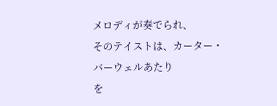メロディが奏でられ、
そのテイストは、カーター・バーウェルあたり
を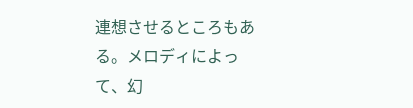連想させるところもある。メロディによって、幻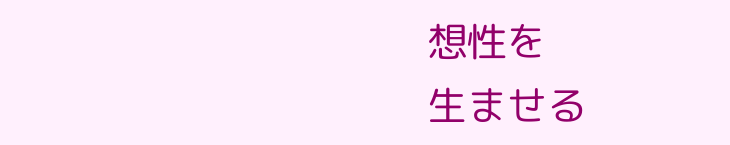想性を
生ませる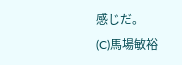感じだ。
(C)馬場敏裕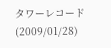タワーレコード(2009/01/28)